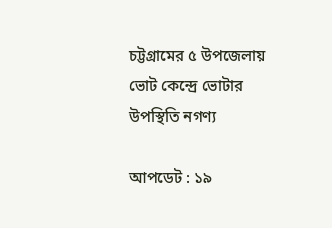চট্টগ্রামের ৫ উপজেলায় ভোট কেন্দ্রে ভোটার উপস্থিতি নগণ্য

আপডেট : ১৯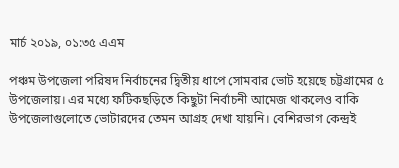মার্চ ২০১৯, ০১:৩৫ এএম

পঞ্চম উপজেলা পরিষদ নির্বাচনের দ্বিতীয় ধাপে সোমবার ভোট হয়েছে চট্টগ্রামের ৫ উপজেলায়। এর মধ্যে ফটিকছড়িতে কিছুটা নির্বাচনী আমেজ থাকলেও বাকি উপজেলাগুলোতে ভোটারদের তেমন আগ্রহ দেখা যায়নি। বেশিরভাগ কেন্দ্রই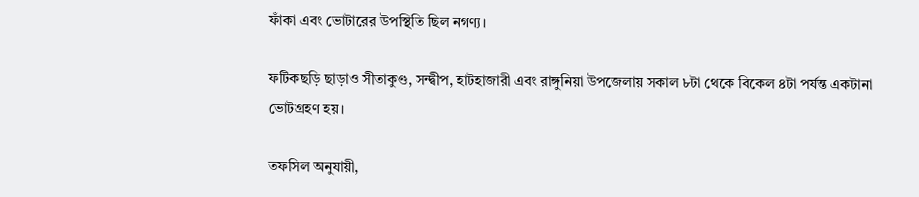ফাঁকা এবং ভোটারের উপস্থিতি ছিল নগণ্য।

ফটিকছড়ি ছাড়াও সীতাকুণ্ড, সন্দ্বীপ, হাটহাজারী এবং রাঙ্গুনিয়া উপজেলায় সকাল ৮টা থেকে বিকেল ৪টা পর্যন্ত একটানা ভোটগ্রহণ হয়।

তফসিল অনুযায়ী,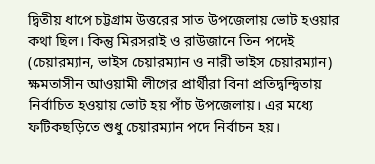দ্বিতীয় ধাপে চট্টগ্রাম উত্তরের সাত উপজেলায় ভোট হওয়ার কথা ছিল। কিন্তু মিরসরাই ও রাউজানে তিন পদেই (চেয়ারম্যান, ভাইস চেয়ারম্যান ও নারী ভাইস চেয়ারম্যান) ক্ষমতাসীন আওয়ামী লীগের প্রার্থীরা বিনা প্রতিদ্বন্দ্বিতায় নির্বাচিত হওয়ায় ভোট হয় পাঁচ উপজেলায়। এর মধ্যে ফটিকছড়িতে শুধু চেয়ারম্যান পদে নির্বাচন হয়।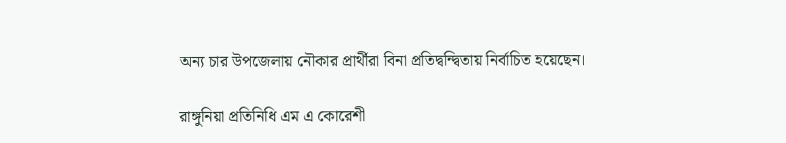অন্য চার উপজেলায় নৌকার প্রার্থীরা বিনা প্রতিদ্বন্দ্বিতায় নির্বাচিত হয়েছেন।

রাঙ্গুনিয়া প্রতিনিধি এম এ কোরেশী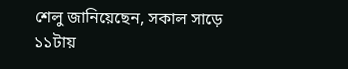শেলু জানিয়েছেন, সকাল সাড়ে ১১টায়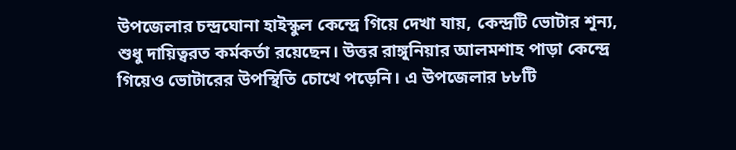উপজেলার চন্দ্রঘোনা হাইস্কুল কেন্দ্রে গিয়ে দেখা যায়, কেন্দ্রটি ভোটার শূন্য, শুধু দায়িত্বরত কর্মকর্তা রয়েছেন। উত্তর রাঙ্গুনিয়ার আলমশাহ পাড়া কেন্দ্রে গিয়েও ভোটারের উপস্থিতি চোখে পড়েনি। এ উপজেলার ৮৮টি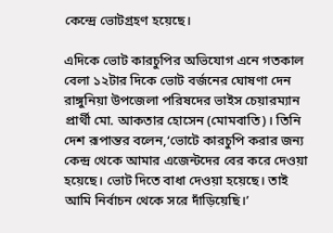কেন্দ্রে ভোটগ্রহণ হয়েছে।

এদিকে ভোট কারচুপির অভিযোগ এনে গতকাল বেলা ১২টার দিকে ভোট বর্জনের ঘোষণা দেন রাঙ্গুনিয়া উপজেলা পরিষদের ভাইস চেয়ারম্যান প্রার্থী মো. আকতার হোসেন (মোমবাতি)। তিনি দেশ রূপান্তর বলেন,‘ভোটে কারচুপি করার জন্য কেন্দ্র থেকে আমার এজেন্টদের বের করে দেওয়া হয়েছে। ভোট দিতে বাধা দেওয়া হয়েছে। তাই আমি নির্বাচন থেকে সরে দাঁড়িয়েছি।’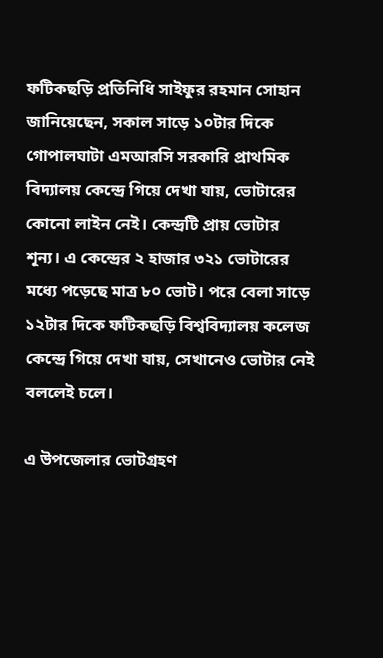ফটিকছড়ি প্রতিনিধি সাইফুর রহমান সোহান জানিয়েছেন, সকাল সাড়ে ১০টার দিকে গোপালঘাটা এমআরসি সরকারি প্রাথমিক বিদ্যালয় কেন্দ্রে গিয়ে দেখা যায়, ভোটারের কোনো লাইন নেই। কেন্দ্রটি প্রায় ভোটার শূন্য। এ কেন্দ্রের ২ হাজার ৩২১ ভোটারের মধ্যে পড়েছে মাত্র ৮০ ভোট। পরে বেলা সাড়ে ১২টার দিকে ফটিকছড়ি বিশ্ববিদ্যালয় কলেজ কেন্দ্রে গিয়ে দেখা যায়, সেখানেও ভোটার নেই বললেই চলে।

এ উপজেলার ভোটগ্রহণ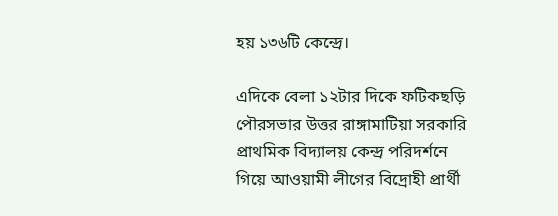হয় ১৩৬টি কেন্দ্রে।

এদিকে বেলা ১২টার দিকে ফটিকছড়ি পৌরসভার উত্তর রাঙ্গামাটিয়া সরকারি প্রাথমিক বিদ্যালয় কেন্দ্র পরিদর্শনে গিয়ে আওয়ামী লীগের বিদ্রোহী প্রার্থী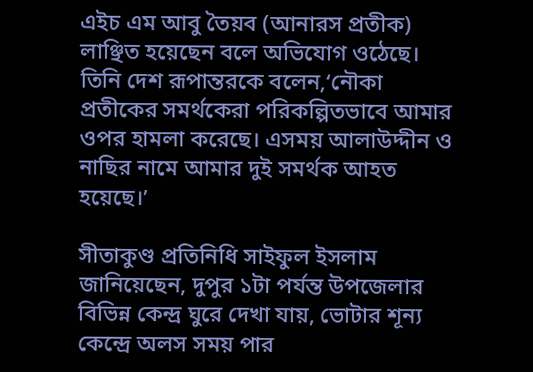এইচ এম আবু তৈয়ব (আনারস প্রতীক) লাঞ্ছিত হয়েছেন বলে অভিযোগ ওঠেছে। তিনি দেশ রূপান্তরকে বলেন,‘নৌকা প্রতীকের সমর্থকেরা পরিকল্পিতভাবে আমার ওপর হামলা করেছে। এসময় আলাউদ্দীন ও নাছির নামে আমার দুই সমর্থক আহত হয়েছে।’

সীতাকুণ্ড প্রতিনিধি সাইফুল ইসলাম জানিয়েছেন, দুপুর ১টা পর্যন্ত উপজেলার বিভিন্ন কেন্দ্র ঘুরে দেখা যায়, ভোটার শূন্য কেন্দ্রে অলস সময় পার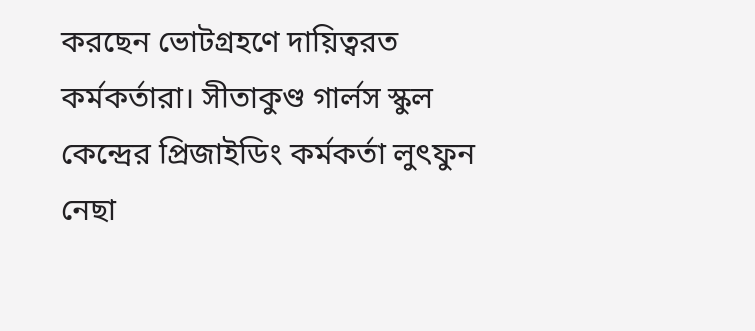করছেন ভোটগ্রহণে দায়িত্বরত কর্মকর্তারা। সীতাকুণ্ড গার্লস স্কুল কেন্দ্রের প্রিজাইডিং কর্মকর্তা লুৎফুন নেছা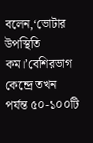বলেন,‘ভোটার উপস্থিতি কম।’বেশিরভাগ কেন্দ্রে তখন পর্যন্ত ৫০-১০০টি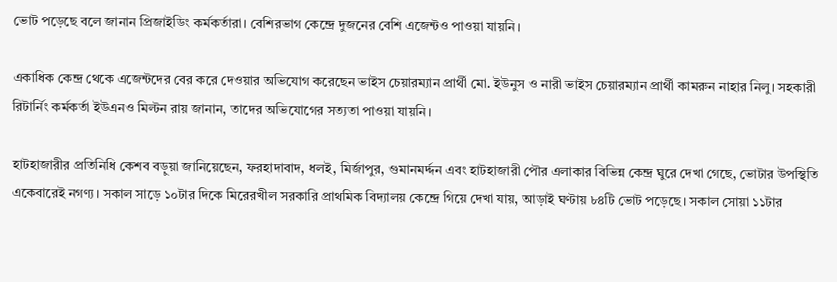ভোট পড়েছে বলে জানান প্রিজাইডিং কর্মকর্তারা। বেশিরভাগ কেন্দ্রে দুজনের বেশি এজেন্টও পাওয়া যায়নি।

একাধিক কেন্দ্র থেকে এজেন্টদের বের করে দেওয়ার অভিযোগ করেছেন ভাইস চেয়ারম্যান প্রার্থী মো. ইউনুস ও নারী ভাইস চেয়ারম্যান প্রার্থী কামরুন নাহার নিলু। সহকারী রিটার্নিং কর্মকর্তা ইউএনও মিল্টন রায় জানান, তাদের অভিযোগের সত্যতা পাওয়া যায়নি।

হাটহাজারীর প্রতিনিধি কেশব বড়ুয়া জানিয়েছেন, ফরহাদাবাদ, ধলই, মির্জাপুর, গুমানমর্দ্দন এবং হাটহাজারী পৌর এলাকার বিভিন্ন কেন্দ্র ঘুরে দেখা গেছে, ভোটার উপস্থিতি একেবারেই নগণ্য। সকাল সাড়ে ১০টার দিকে মিরেরখীল সরকারি প্রাথমিক বিদ্যালয় কেন্দ্রে গিয়ে দেখা যায়, আড়াই ঘণ্টায় ৮৪টি ভোট পড়েছে। সকাল সোয়া ১১টার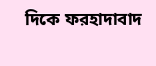দিকে ফরহাদাবাদ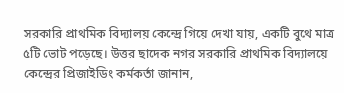সরকারি প্রাথমিক বিদ্যালয় কেন্দ্রে গিয়ে দেখা যায়, একটি বুথে মাত্র ৫টি ভোট পড়েছে। উত্তর ছাদেক নগর সরকারি প্রাথমিক বিদ্যালয়ে কেন্দ্রের প্রিজাইডিং কর্মকর্তা জানান,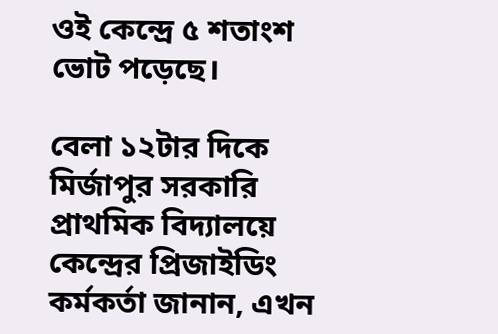ওই কেন্দ্রে ৫ শতাংশ ভোট পড়েছে।

বেলা ১২টার দিকে মির্জাপুর সরকারি প্রাথমিক বিদ্যালয়ে কেন্দ্রের প্রিজাইডিং কর্মকর্তা জানান, এখন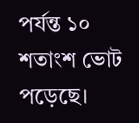পর্যন্ত ১০ শতাংশ ভোট পড়েছে।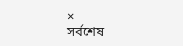×
সর্বশেষ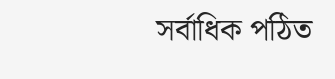সর্বাধিক পঠিত